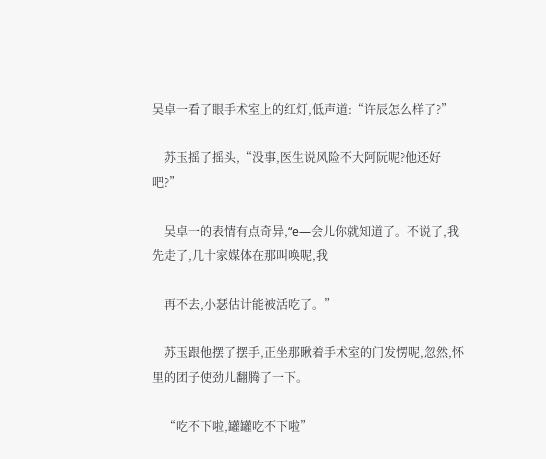吴卓一看了眼手术室上的红灯,低声道:“许辰怎么样了?”

    苏玉摇了摇头,“没事,医生说风险不大阿阮呢?他还好吧?”

    吴卓一的表情有点奇异,“e—会儿你就知道了。不说了,我先走了,几十家媒体在那叫唤呢,我

    再不去,小瑟估计能被活吃了。”

    苏玉跟他摆了摆手,正坐那瞅着手术室的门发愣呢,忽然,怀里的团子使劲儿翻腾了一下。

    “吃不下啦,罐罐吃不下啦”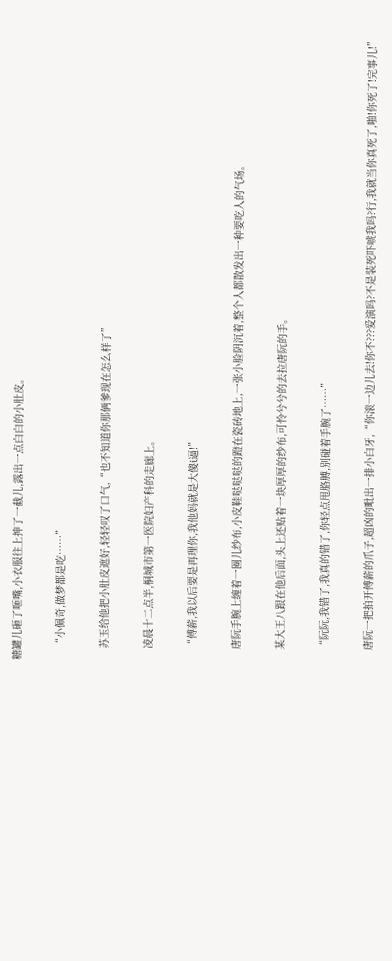糖罐儿砸了咂嘴,小衣服往上抻了一截儿,露出一点白白的小肚皮。

    “小佩奇,做梦都是吃……”

    苏玉给他把小肚皮遮好,轻轻叹了口气,“也不知道你那俩爹现在怎么样了”

    凌晨十二点半,桐城市第一医院妇产科的走廊上。

    “傅薪,我以后要是再理你,我他妈就是大傻i逼!”

    唐阮手腕上缠着一圈儿纱布,小皮鞋哒哒哒的蹬在瓷砖地上,一张小脸阴沉着,整个人都散发出一种要吃人的气场。

    某大王八跟在他后面,头上还贴着一块厚厚的纱布,可怜兮兮的去拉唐阮的手。

    “阮阮,我错了,我真的错了,你轻点甩胳膊,别碰着手腕了……”

    唐阮一把拍开傅薪的爪子,超凶的毗出一排小白牙,“你滚一边儿去!你不???爱演吗?不是装死吓唬我吗?行,我就当你真死了,啪!你死了!完事儿!”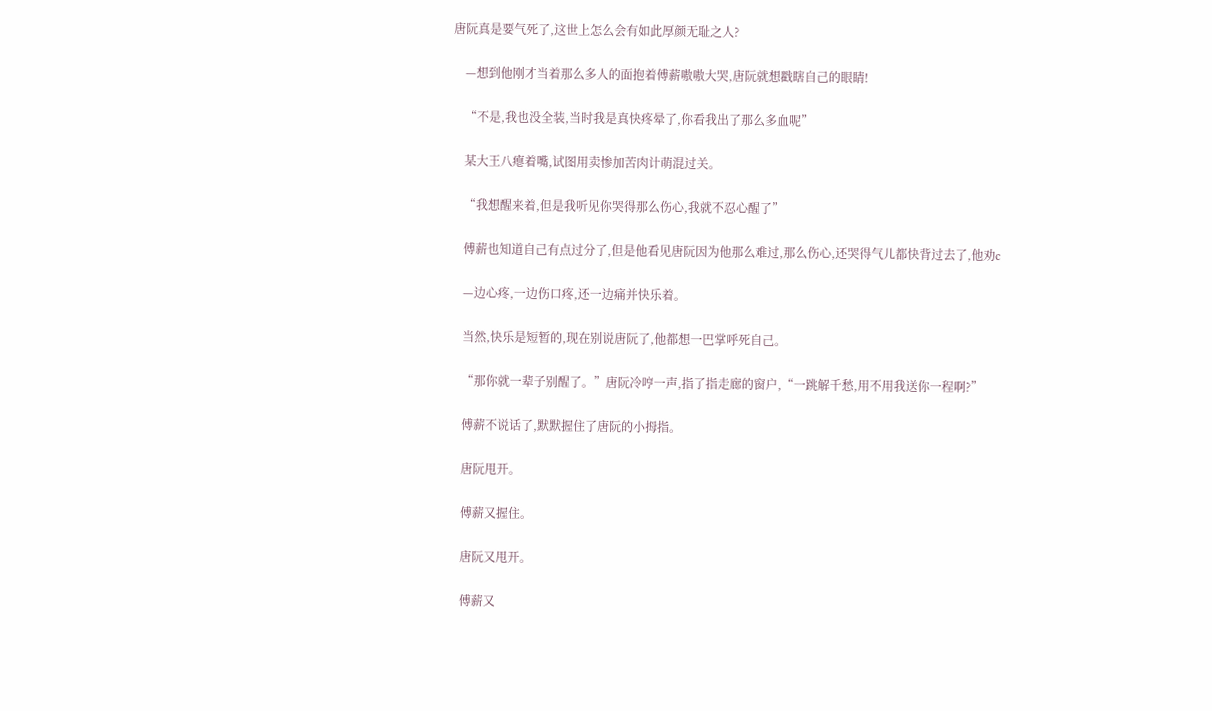唐阮真是要气死了,这世上怎么会有如此厚颜无耻之人?

    —想到他刚才当着那么多人的面抱着傅薪嗷嗷大哭,唐阮就想戳瞎自己的眼睛!

    “不是,我也没全装,当时我是真快疼晕了,你看我出了那么多血呢”

    某大王八瘪着嘴,试图用卖惨加苦肉计萌混过关。

    “我想醒来着,但是我听见你哭得那么伤心,我就不忍心醒了”

    傅薪也知道自己有点过分了,但是他看见唐阮因为他那么难过,那么伤心,还哭得气儿都快背过去了,他劝c

    —边心疼,一边伤口疼,还一边痛并快乐着。

    当然,快乐是短暂的,现在别说唐阮了,他都想一巴掌呼死自己。

    “那你就一辈子别醒了。”唐阮冷哼一声,指了指走廊的窗户,“一跳解千愁,用不用我送你一程啊?”

    傅薪不说话了,默默握住了唐阮的小拇指。

    唐阮甩开。

    傅薪又握住。

    唐阮又甩开。

    傅薪又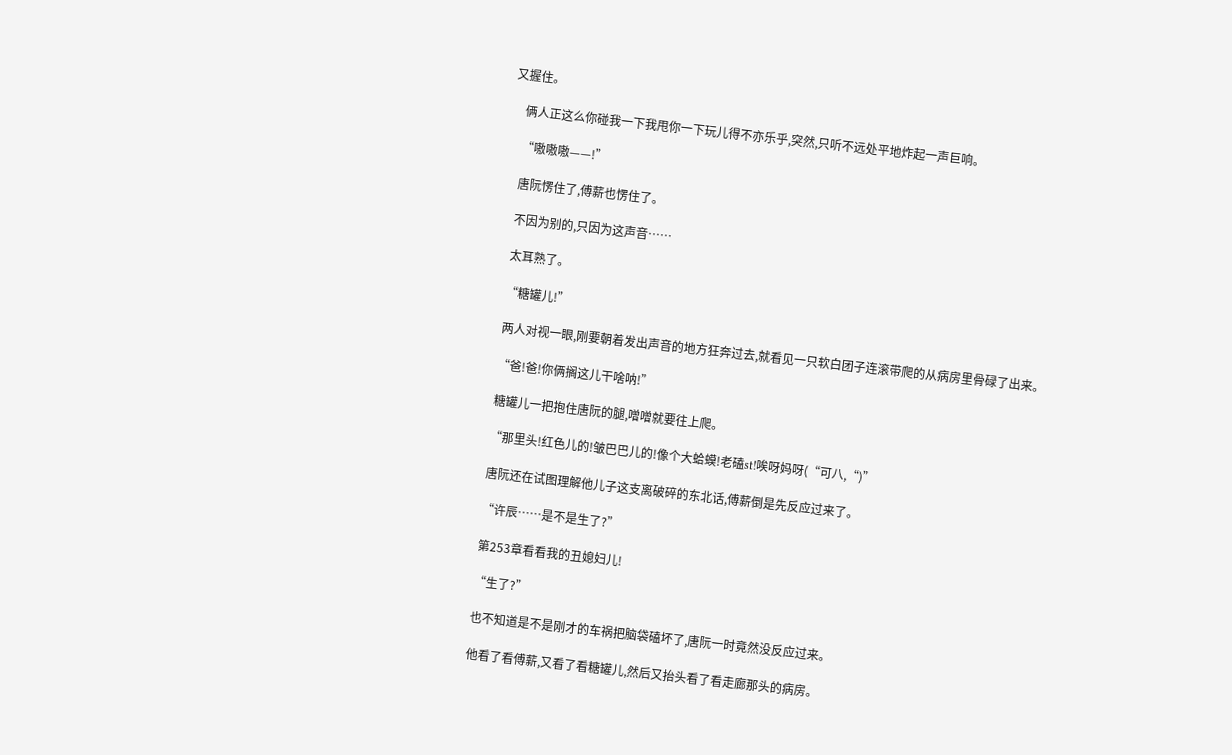又握住。

    俩人正这么你碰我一下我甩你一下玩儿得不亦乐乎,突然,只听不远处平地炸起一声巨响。

    “嗷嗷嗷——!”

    唐阮愣住了,傅薪也愣住了。

    不因为别的,只因为这声音……

    太耳熟了。

    “糖罐儿!”

    两人对视一眼,刚要朝着发出声音的地方狂奔过去,就看见一只软白团子连滚带爬的从病房里骨碌了出来。

    “爸!爸!你俩搁这儿干啥呐!”

    糖罐儿一把抱住唐阮的腿,噌噌就要往上爬。

    “那里头!红色儿的!皱巴巴儿的!像个大蛤蟆!老磕st!唉呀妈呀(“可八,“)”

    唐阮还在试图理解他儿子这支离破碎的东北话,傅薪倒是先反应过来了。

    “许辰……是不是生了?”

    第253章看看我的丑媳妇儿!

    “生了?”

    也不知道是不是刚才的车祸把脑袋磕坏了,唐阮一时竟然没反应过来。

    他看了看傅薪,又看了看糖罐儿,然后又抬头看了看走廊那头的病房。